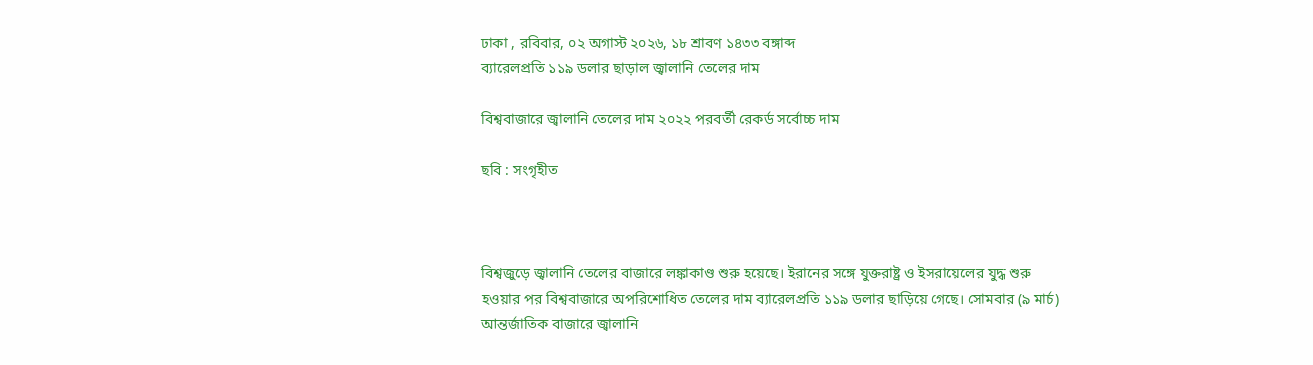ঢাকা , রবিবার, ০২ অগাস্ট ২০২৬, ১৮ শ্রাবণ ১৪৩৩ বঙ্গাব্দ
ব্যারেলপ্রতি ১১৯ ডলার ছাড়াল জ্বালানি তেলের দাম

বিশ্ববাজারে জ্বালানি তেলের দাম ২০২২ পরবর্তী রেকর্ড সর্বোচ্চ দাম

ছবি : সংগৃহীত



বিশ্বজুড়ে জ্বালানি তেলের বাজারে লঙ্কাকাণ্ড শুরু হয়েছে। ইরানের সঙ্গে যুক্তরাষ্ট্র ও ইসরায়েলের যুদ্ধ শুরু হওয়ার পর বিশ্ববাজারে অপরিশোধিত তেলের দাম ব্যারেলপ্রতি ১১৯ ডলার ছাড়িয়ে গেছে। সোমবার (৯ মার্চ) আন্তর্জাতিক বাজারে জ্বালানি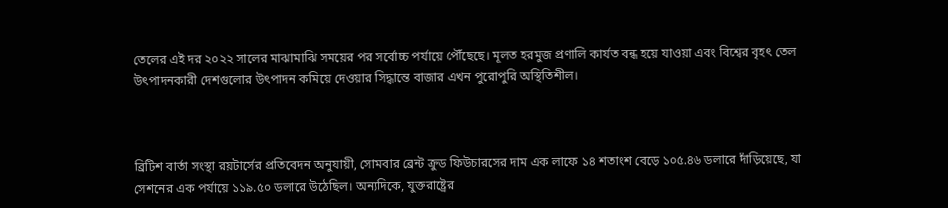তেলের এই দর ২০২২ সালের মাঝামাঝি সময়ের পর সর্বোচ্চ পর্যায়ে পৌঁছেছে। মূলত হরমুজ প্রণালি কার্যত বন্ধ হয়ে যাওয়া এবং বিশ্বের বৃহৎ তেল উৎপাদনকারী দেশগুলোর উৎপাদন কমিয়ে দেওয়ার সিদ্ধান্তে বাজার এখন পুরোপুরি অস্থিতিশীল।



ব্রিটিশ বার্তা সংস্থা রয়টার্সের প্রতিবেদন অনুযায়ী, সোমবার ব্রেন্ট ক্রুড ফিউচারসের দাম এক লাফে ১৪ শতাংশ বেড়ে ১০৫.৪৬ ডলারে দাঁড়িয়েছে, যা সেশনের এক পর্যায়ে ১১৯.৫০ ডলারে উঠেছিল। অন্যদিকে, যুক্তরাষ্ট্রের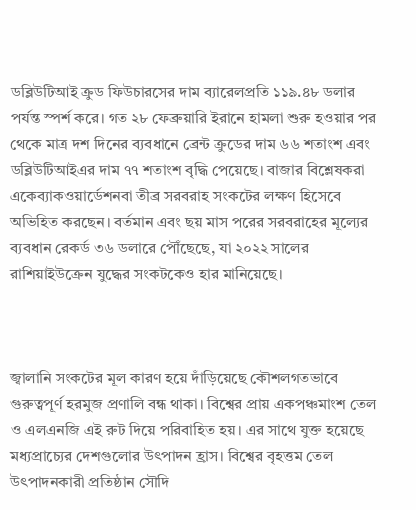ডব্লিউটিআই ক্রুড ফিউচারসের দাম ব্যারেলপ্রতি ১১৯.৪৮ ডলার পর্যন্ত স্পর্শ করে। গত ২৮ ফেব্রুয়ারি ইরানে হামলা শুরু হওয়ার পর থেকে মাত্র দশ দিনের ব্যবধানে ব্রেন্ট ক্রুডের দাম ৬৬ শতাংশ এবং ডব্লিউটিআইএর দাম ৭৭ শতাংশ বৃদ্ধি পেয়েছে। বাজার বিশ্লেষকরা একেব্যাকওয়ার্ডেশনবা তীব্র সরবরাহ সংকটের লক্ষণ হিসেবে অভিহিত করছেন। বর্তমান এবং ছয় মাস পরের সরবরাহের মূল্যের ব্যবধান রেকর্ড ৩৬ ডলারে পৌঁছেছে, যা ২০২২ সালের রাশিয়াইউক্রেন যুদ্ধের সংকটকেও হার মানিয়েছে।



জ্বালানি সংকটের মূল কারণ হয়ে দাঁড়িয়েছে কৌশলগতভাবে গুরুত্বপূর্ণ হরমুজ প্রণালি বন্ধ থাকা। বিশ্বের প্রায় একপঞ্চমাংশ তেল ও এলএনজি এই রুট দিয়ে পরিবাহিত হয়। এর সাথে যুক্ত হয়েছে মধ্যপ্রাচ্যের দেশগুলোর উৎপাদন হ্রাস। বিশ্বের বৃহত্তম তেল উৎপাদনকারী প্রতিষ্ঠান সৌদি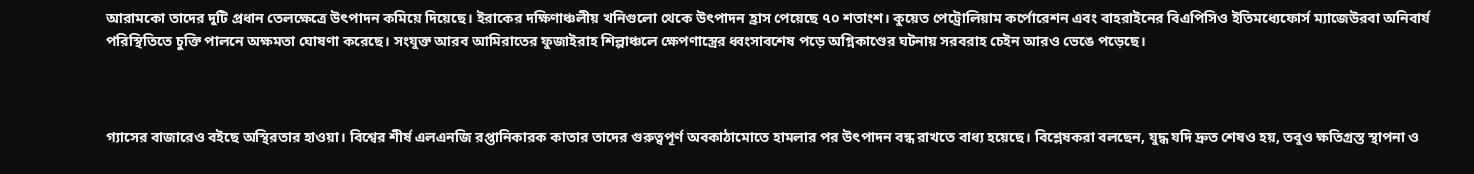আরামকো তাদের দুটি প্রধান তেলক্ষেত্রে উৎপাদন কমিয়ে দিয়েছে। ইরাকের দক্ষিণাঞ্চলীয় খনিগুলো থেকে উৎপাদন হ্রাস পেয়েছে ৭০ শতাংশ। কুয়েত পেট্রোলিয়াম কর্পোরেশন এবং বাহরাইনের বিএপিসিও ইতিমধ্যেফোর্স ম্যাজেউরবা অনিবার্য পরিস্থিতিতে চুক্তি পালনে অক্ষমতা ঘোষণা করেছে। সংযুক্ত আরব আমিরাতের ফুজাইরাহ শিল্পাঞ্চলে ক্ষেপণাস্ত্রের ধ্বংসাবশেষ পড়ে অগ্নিকাণ্ডের ঘটনায় সরবরাহ চেইন আরও ভেঙে পড়েছে।



গ্যাসের বাজারেও বইছে অস্থিরতার হাওয়া। বিশ্বের শীর্ষ এলএনজি রপ্তানিকারক কাতার তাদের গুরুত্বপূর্ণ অবকাঠামোতে হামলার পর উৎপাদন বন্ধ রাখতে বাধ্য হয়েছে। বিশ্লেষকরা বলছেন, যুদ্ধ যদি দ্রুত শেষও হয়, তবুও ক্ষতিগ্রস্ত স্থাপনা ও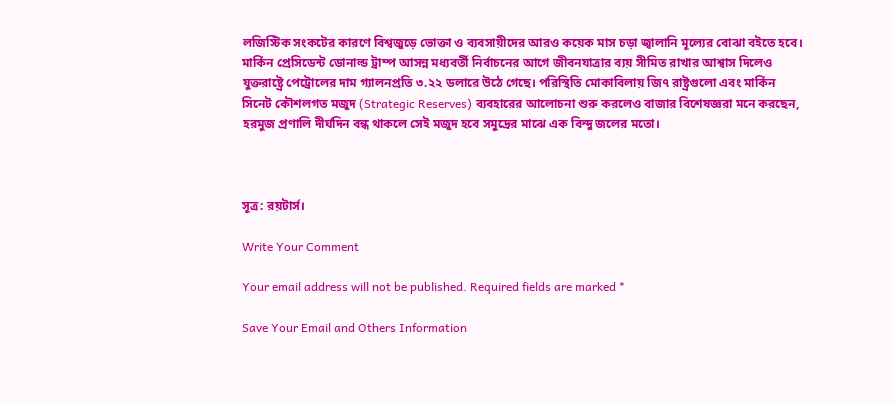লজিস্টিক সংকটের কারণে বিশ্বজুড়ে ভোক্তা ও ব্যবসায়ীদের আরও কয়েক মাস চড়া জ্বালানি মূল্যের বোঝা বইতে হবে। মার্কিন প্রেসিডেন্ট ডোনাল্ড ট্রাম্প আসন্ন মধ্যবর্তী নির্বাচনের আগে জীবনযাত্রার ব্যয় সীমিত রাখার আশ্বাস দিলেও যুক্তরাষ্ট্রে পেট্রোলের দাম গ্যালনপ্রতি ৩.২২ ডলারে উঠে গেছে। পরিস্থিতি মোকাবিলায় জি৭ রাষ্ট্রগুলো এবং মার্কিন সিনেট কৌশলগত মজুদ (Strategic Reserves) ব্যবহারের আলোচনা শুরু করলেও বাজার বিশেষজ্ঞরা মনে করছেন, হরমুজ প্রণালি দীর্ঘদিন বন্ধ থাকলে সেই মজুদ হবে সমুদ্রের মাঝে এক বিন্দু জলের মতো।



সূত্র: রয়টার্স।

Write Your Comment

Your email address will not be published. Required fields are marked *

Save Your Email and Others Information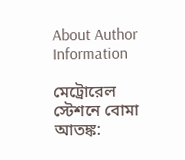About Author Information

মেট্রোরেল স্টেশনে বোমা আতঙ্ক: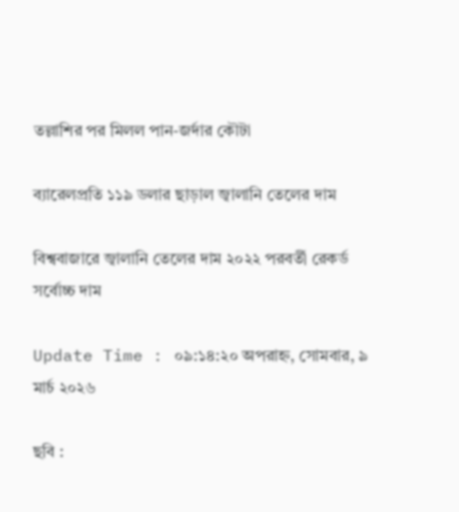তল্লাশির পর মিলল পান-জর্দার কৌটা

ব্যারেলপ্রতি ১১৯ ডলার ছাড়াল জ্বালানি তেলের দাম

বিশ্ববাজারে জ্বালানি তেলের দাম ২০২২ পরবর্তী রেকর্ড সর্বোচ্চ দাম

Update Time : ০৯:১৪:২০ অপরাহ্ন, সোমবার, ৯ মার্চ ২০২৬

ছবি :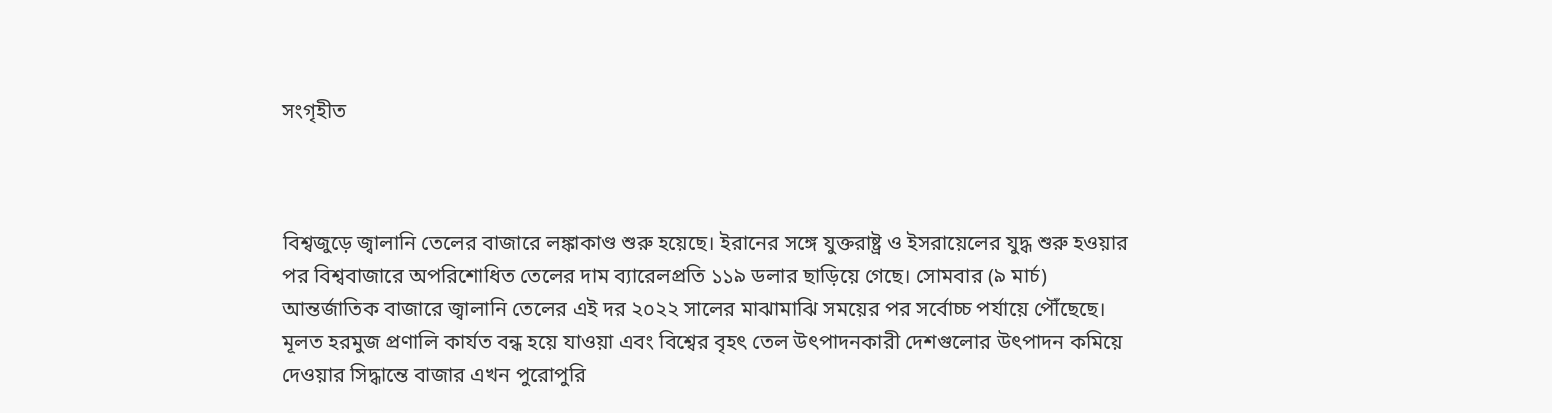সংগৃহীত



বিশ্বজুড়ে জ্বালানি তেলের বাজারে লঙ্কাকাণ্ড শুরু হয়েছে। ইরানের সঙ্গে যুক্তরাষ্ট্র ও ইসরায়েলের যুদ্ধ শুরু হওয়ার পর বিশ্ববাজারে অপরিশোধিত তেলের দাম ব্যারেলপ্রতি ১১৯ ডলার ছাড়িয়ে গেছে। সোমবার (৯ মার্চ) আন্তর্জাতিক বাজারে জ্বালানি তেলের এই দর ২০২২ সালের মাঝামাঝি সময়ের পর সর্বোচ্চ পর্যায়ে পৌঁছেছে। মূলত হরমুজ প্রণালি কার্যত বন্ধ হয়ে যাওয়া এবং বিশ্বের বৃহৎ তেল উৎপাদনকারী দেশগুলোর উৎপাদন কমিয়ে দেওয়ার সিদ্ধান্তে বাজার এখন পুরোপুরি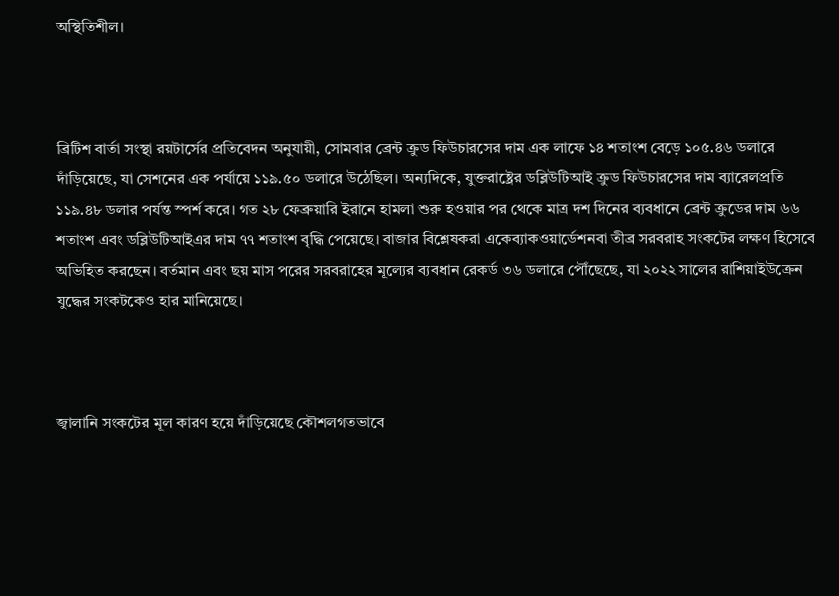অস্থিতিশীল।



ব্রিটিশ বার্তা সংস্থা রয়টার্সের প্রতিবেদন অনুযায়ী, সোমবার ব্রেন্ট ক্রুড ফিউচারসের দাম এক লাফে ১৪ শতাংশ বেড়ে ১০৫.৪৬ ডলারে দাঁড়িয়েছে, যা সেশনের এক পর্যায়ে ১১৯.৫০ ডলারে উঠেছিল। অন্যদিকে, যুক্তরাষ্ট্রের ডব্লিউটিআই ক্রুড ফিউচারসের দাম ব্যারেলপ্রতি ১১৯.৪৮ ডলার পর্যন্ত স্পর্শ করে। গত ২৮ ফেব্রুয়ারি ইরানে হামলা শুরু হওয়ার পর থেকে মাত্র দশ দিনের ব্যবধানে ব্রেন্ট ক্রুডের দাম ৬৬ শতাংশ এবং ডব্লিউটিআইএর দাম ৭৭ শতাংশ বৃদ্ধি পেয়েছে। বাজার বিশ্লেষকরা একেব্যাকওয়ার্ডেশনবা তীব্র সরবরাহ সংকটের লক্ষণ হিসেবে অভিহিত করছেন। বর্তমান এবং ছয় মাস পরের সরবরাহের মূল্যের ব্যবধান রেকর্ড ৩৬ ডলারে পৌঁছেছে, যা ২০২২ সালের রাশিয়াইউক্রেন যুদ্ধের সংকটকেও হার মানিয়েছে।



জ্বালানি সংকটের মূল কারণ হয়ে দাঁড়িয়েছে কৌশলগতভাবে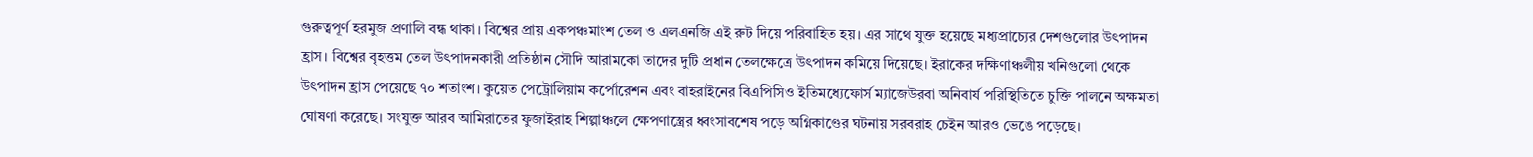গুরুত্বপূর্ণ হরমুজ প্রণালি বন্ধ থাকা। বিশ্বের প্রায় একপঞ্চমাংশ তেল ও এলএনজি এই রুট দিয়ে পরিবাহিত হয়। এর সাথে যুক্ত হয়েছে মধ্যপ্রাচ্যের দেশগুলোর উৎপাদন হ্রাস। বিশ্বের বৃহত্তম তেল উৎপাদনকারী প্রতিষ্ঠান সৌদি আরামকো তাদের দুটি প্রধান তেলক্ষেত্রে উৎপাদন কমিয়ে দিয়েছে। ইরাকের দক্ষিণাঞ্চলীয় খনিগুলো থেকে উৎপাদন হ্রাস পেয়েছে ৭০ শতাংশ। কুয়েত পেট্রোলিয়াম কর্পোরেশন এবং বাহরাইনের বিএপিসিও ইতিমধ্যেফোর্স ম্যাজেউরবা অনিবার্য পরিস্থিতিতে চুক্তি পালনে অক্ষমতা ঘোষণা করেছে। সংযুক্ত আরব আমিরাতের ফুজাইরাহ শিল্পাঞ্চলে ক্ষেপণাস্ত্রের ধ্বংসাবশেষ পড়ে অগ্নিকাণ্ডের ঘটনায় সরবরাহ চেইন আরও ভেঙে পড়েছে।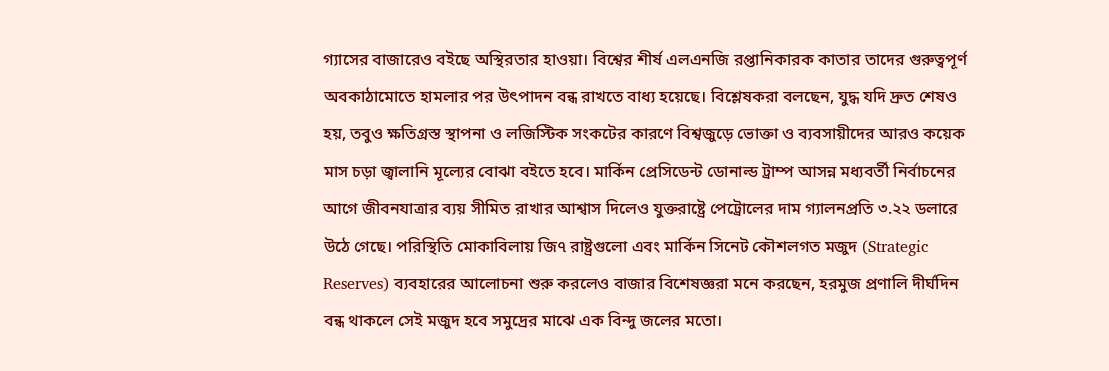গ্যাসের বাজারেও বইছে অস্থিরতার হাওয়া। বিশ্বের শীর্ষ এলএনজি রপ্তানিকারক কাতার তাদের গুরুত্বপূর্ণ অবকাঠামোতে হামলার পর উৎপাদন বন্ধ রাখতে বাধ্য হয়েছে। বিশ্লেষকরা বলছেন, যুদ্ধ যদি দ্রুত শেষও হয়, তবুও ক্ষতিগ্রস্ত স্থাপনা ও লজিস্টিক সংকটের কারণে বিশ্বজুড়ে ভোক্তা ও ব্যবসায়ীদের আরও কয়েক মাস চড়া জ্বালানি মূল্যের বোঝা বইতে হবে। মার্কিন প্রেসিডেন্ট ডোনাল্ড ট্রাম্প আসন্ন মধ্যবর্তী নির্বাচনের আগে জীবনযাত্রার ব্যয় সীমিত রাখার আশ্বাস দিলেও যুক্তরাষ্ট্রে পেট্রোলের দাম গ্যালনপ্রতি ৩.২২ ডলারে উঠে গেছে। পরিস্থিতি মোকাবিলায় জি৭ রাষ্ট্রগুলো এবং মার্কিন সিনেট কৌশলগত মজুদ (Strategic Reserves) ব্যবহারের আলোচনা শুরু করলেও বাজার বিশেষজ্ঞরা মনে করছেন, হরমুজ প্রণালি দীর্ঘদিন বন্ধ থাকলে সেই মজুদ হবে সমুদ্রের মাঝে এক বিন্দু জলের মতো।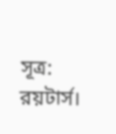সূত্র: রয়টার্স।